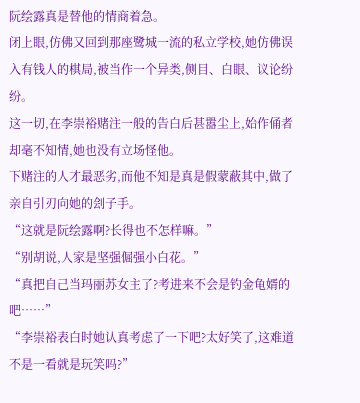阮绘露真是替他的情商着急。
闭上眼,仿佛又回到那座鹭城一流的私立学校,她仿佛误入有钱人的棋局,被当作一个异类,侧目、白眼、议论纷纷。
这一切,在李崇裕赌注一般的告白后甚嚣尘上,始作俑者却毫不知情,她也没有立场怪他。
下赌注的人才最恶劣,而他不知是真是假蒙蔽其中,做了亲自引刃向她的刽子手。
“这就是阮绘露啊?长得也不怎样嘛。”
“别胡说,人家是坚强倔强小白花。”
“真把自己当玛丽苏女主了?考进来不会是钓金龟婿的吧……”
“李崇裕表白时她认真考虑了一下吧?太好笑了,这难道不是一看就是玩笑吗?”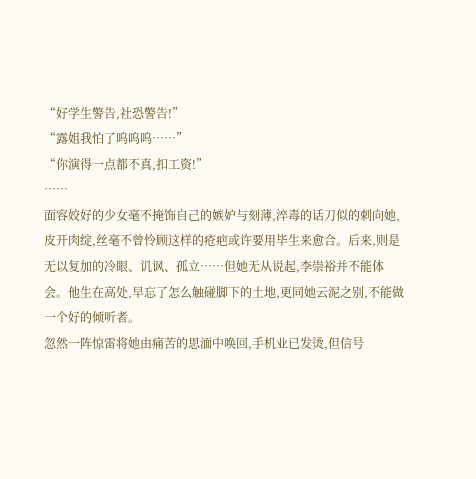“好学生警告,社恐警告!”
“露姐我怕了呜呜呜……”
“你演得一点都不真,扣工资!”
……
面容姣好的少女毫不掩饰自己的嫉妒与刻薄,淬毒的话刀似的刺向她,皮开肉绽,丝毫不曾怜顾这样的疮疤或许要用毕生来愈合。后来,则是无以复加的冷眼、讥讽、孤立……但她无从说起,李崇裕并不能体会。他生在高处,早忘了怎么触碰脚下的土地,更同她云泥之别,不能做一个好的倾听者。
忽然一阵惊雷将她由痛苦的思湎中唤回,手机业已发烫,但信号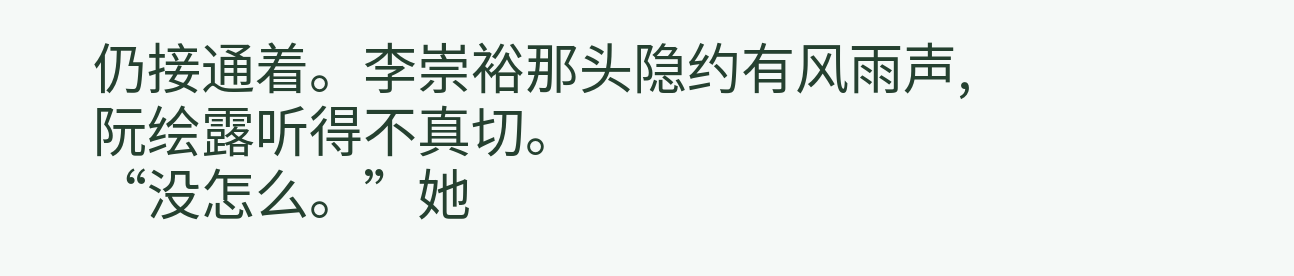仍接通着。李崇裕那头隐约有风雨声,阮绘露听得不真切。
“没怎么。”她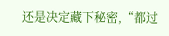还是决定藏下秘密,“都过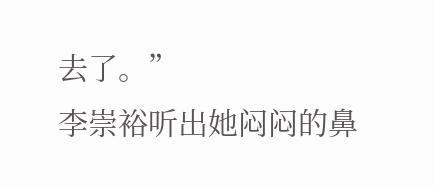去了。”
李崇裕听出她闷闷的鼻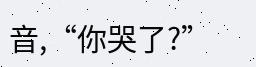音,“你哭了?”